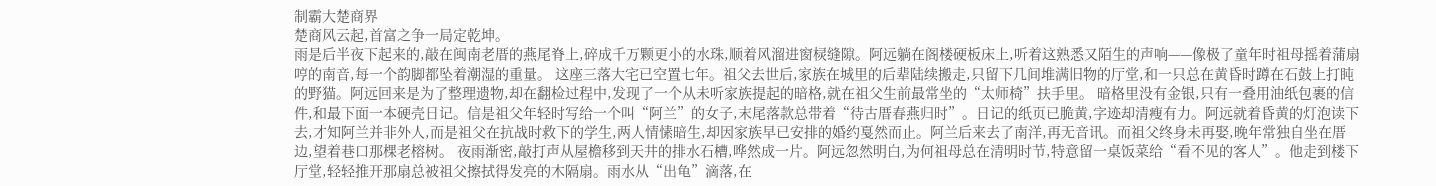制霸大楚商界
楚商风云起,首富之争一局定乾坤。
雨是后半夜下起来的,敲在闽南老厝的燕尾脊上,碎成千万颗更小的水珠,顺着风溜进窗棂缝隙。阿远躺在阁楼硬板床上,听着这熟悉又陌生的声响——像极了童年时祖母摇着蒲扇哼的南音,每一个韵脚都坠着潮湿的重量。 这座三落大宅已空置七年。祖父去世后,家族在城里的后辈陆续搬走,只留下几间堆满旧物的厅堂,和一只总在黄昏时蹲在石鼓上打盹的野猫。阿远回来是为了整理遗物,却在翻检过程中,发现了一个从未听家族提起的暗格,就在祖父生前最常坐的“太师椅”扶手里。 暗格里没有金银,只有一叠用油纸包裹的信件,和最下面一本硬壳日记。信是祖父年轻时写给一个叫“阿兰”的女子,末尾落款总带着“待古厝春燕归时”。日记的纸页已脆黄,字迹却清瘦有力。阿远就着昏黄的灯泡读下去,才知阿兰并非外人,而是祖父在抗战时救下的学生,两人情愫暗生,却因家族早已安排的婚约戛然而止。阿兰后来去了南洋,再无音讯。而祖父终身未再娶,晚年常独自坐在厝边,望着巷口那棵老榕树。 夜雨渐密,敲打声从屋檐移到天井的排水石槽,哗然成一片。阿远忽然明白,为何祖母总在清明时节,特意留一桌饭菜给“看不见的客人”。他走到楼下厅堂,轻轻推开那扇总被祖父擦拭得发亮的木隔扇。雨水从“出龟”滴落,在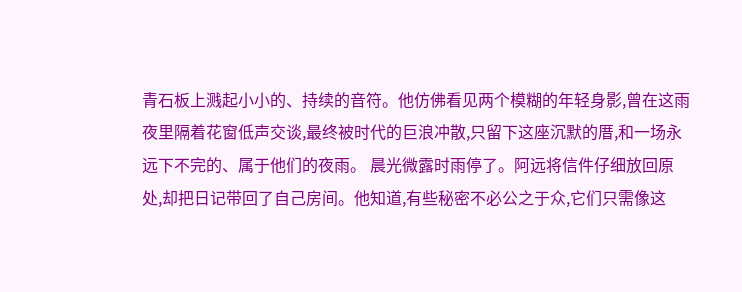青石板上溅起小小的、持续的音符。他仿佛看见两个模糊的年轻身影,曾在这雨夜里隔着花窗低声交谈,最终被时代的巨浪冲散,只留下这座沉默的厝,和一场永远下不完的、属于他们的夜雨。 晨光微露时雨停了。阿远将信件仔细放回原处,却把日记带回了自己房间。他知道,有些秘密不必公之于众,它们只需像这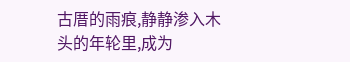古厝的雨痕,静静渗入木头的年轮里,成为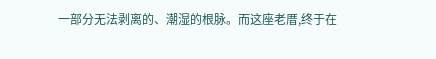一部分无法剥离的、潮湿的根脉。而这座老厝,终于在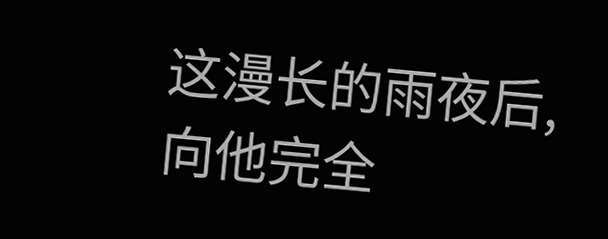这漫长的雨夜后,向他完全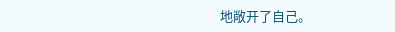地敞开了自己。